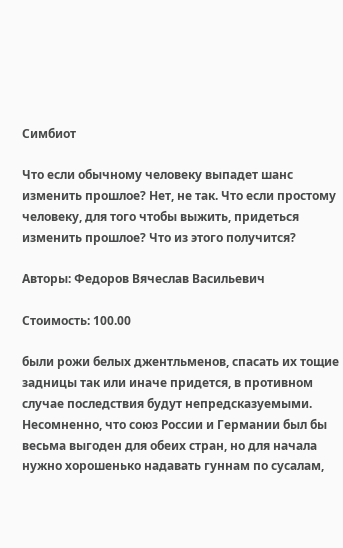Симбиот

Что если обычному человеку выпадет шанс изменить прошлое? Нет, не так. Что если простому человеку, для того чтобы выжить, придеться изменить прошлое? Что из этого получится?

Авторы: Федоров Вячеслав Васильевич

Стоимость: 100.00

были рожи белых джентльменов, спасать их тощие задницы так или иначе придется, в противном случае последствия будут непредсказуемыми.
Несомненно, что союз России и Германии был бы весьма выгоден для обеих стран, но для начала нужно хорошенько надавать гуннам по сусалам,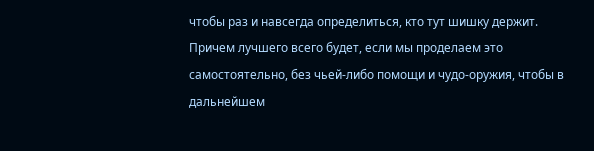чтобы раз и навсегда определиться, кто тут шишку держит. Причем лучшего всего будет, если мы проделаем это самостоятельно, без чьей-либо помощи и чудо-оружия, чтобы в дальнейшем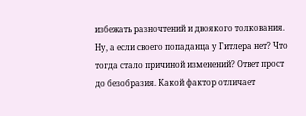избежать разночтений и двоякого толкования.
Ну, а если своего попаданца у Гитлера нет? Что тогда стало причиной изменений? Ответ прост до безобразия. Какой фактор отличает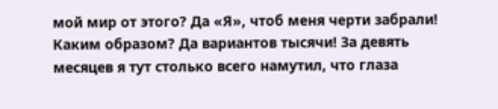мой мир от этого? Да «Я», чтоб меня черти забрали! Каким образом? Да вариантов тысячи! За девять месяцев я тут столько всего намутил, что глаза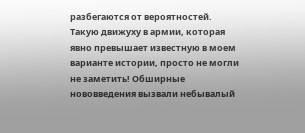разбегаются от вероятностей. Такую движуху в армии, которая явно превышает известную в моем варианте истории, просто не могли не заметить! Обширные нововведения вызвали небывалый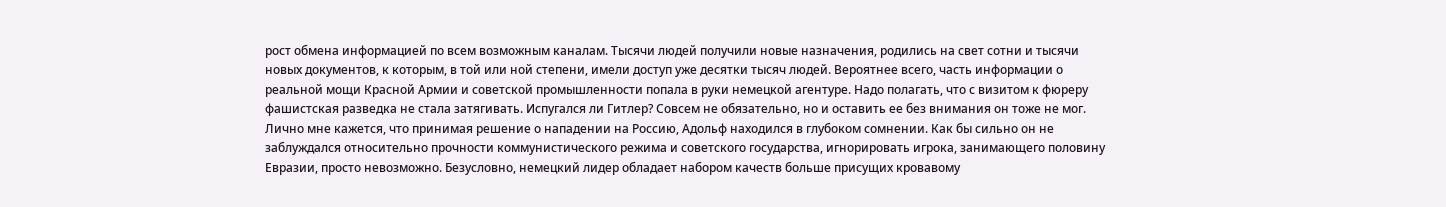рост обмена информацией по всем возможным каналам. Тысячи людей получили новые назначения, родились на свет сотни и тысячи новых документов, к которым, в той или ной степени, имели доступ уже десятки тысяч людей. Вероятнее всего, часть информации о реальной мощи Красной Армии и советской промышленности попала в руки немецкой агентуре. Надо полагать, что с визитом к фюреру фашистская разведка не стала затягивать. Испугался ли Гитлер? Совсем не обязательно, но и оставить ее без внимания он тоже не мог. Лично мне кажется, что принимая решение о нападении на Россию, Адольф находился в глубоком сомнении. Как бы сильно он не заблуждался относительно прочности коммунистического режима и советского государства, игнорировать игрока, занимающего половину Евразии, просто невозможно. Безусловно, немецкий лидер обладает набором качеств больше присущих кровавому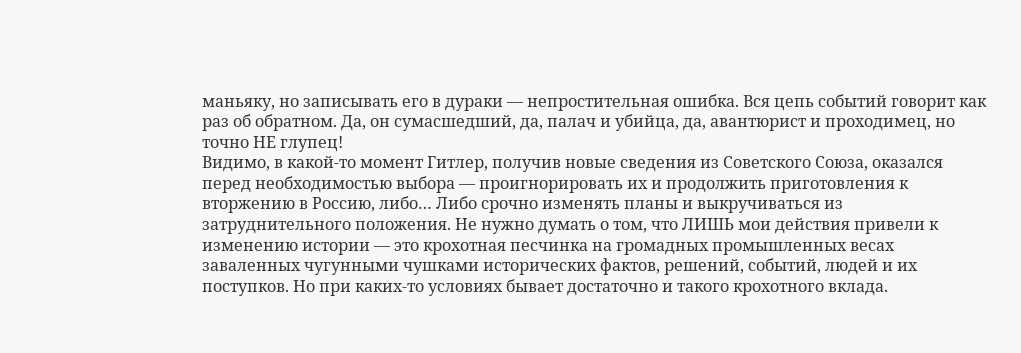маньяку, но записывать его в дураки — непростительная ошибка. Вся цепь событий говорит как раз об обратном. Да, он сумасшедший, да, палач и убийца, да, авантюрист и проходимец, но точно НЕ глупец!
Видимо, в какой-то момент Гитлер, получив новые сведения из Советского Союза, оказался перед необходимостью выбора — проигнорировать их и продолжить приготовления к вторжению в Россию, либо… Либо срочно изменять планы и выкручиваться из затруднительного положения. Не нужно думать о том, что ЛИШЬ мои действия привели к изменению истории — это крохотная песчинка на громадных промышленных весах заваленных чугунными чушками исторических фактов, решений, событий, людей и их поступков. Но при каких-то условиях бывает достаточно и такого крохотного вклада.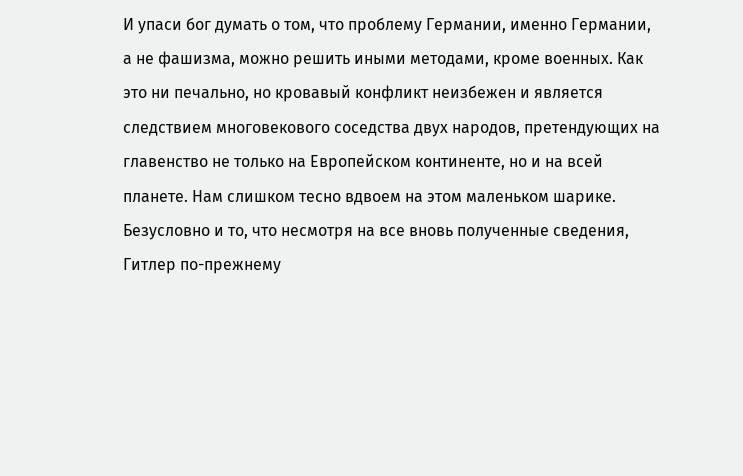И упаси бог думать о том, что проблему Германии, именно Германии, а не фашизма, можно решить иными методами, кроме военных. Как это ни печально, но кровавый конфликт неизбежен и является следствием многовекового соседства двух народов, претендующих на главенство не только на Европейском континенте, но и на всей планете. Нам слишком тесно вдвоем на этом маленьком шарике.
Безусловно и то, что несмотря на все вновь полученные сведения, Гитлер по-прежнему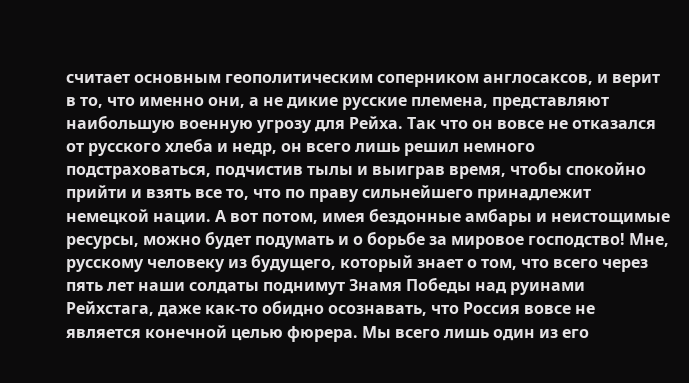считает основным геополитическим соперником англосаксов, и верит в то, что именно они, а не дикие русские племена, представляют наибольшую военную угрозу для Рейха. Так что он вовсе не отказался от русского хлеба и недр, он всего лишь решил немного подстраховаться, подчистив тылы и выиграв время, чтобы спокойно прийти и взять все то, что по праву сильнейшего принадлежит немецкой нации. А вот потом, имея бездонные амбары и неистощимые ресурсы, можно будет подумать и о борьбе за мировое господство! Мне, русскому человеку из будущего, который знает о том, что всего через пять лет наши солдаты поднимут Знамя Победы над руинами Рейхстага, даже как-то обидно осознавать, что Россия вовсе не является конечной целью фюрера. Мы всего лишь один из его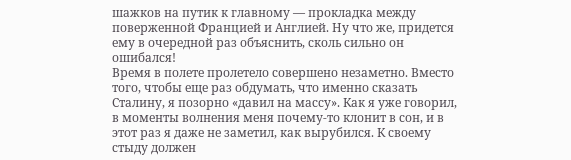шажков на путик к главному — прокладка между поверженной Францией и Англией. Ну что же, придется ему в очередной раз объяснить, сколь сильно он ошибался!
Время в полете пролетело совершено незаметно. Вместо того, чтобы еще раз обдумать, что именно сказать Сталину, я позорно «давил на массу». Как я уже говорил, в моменты волнения меня почему-то клонит в сон, и в этот раз я даже не заметил, как вырубился. К своему стыду должен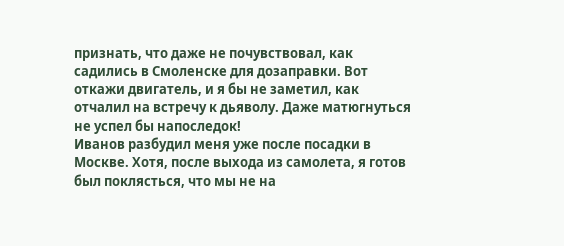признать, что даже не почувствовал, как садились в Смоленске для дозаправки. Вот откажи двигатель, и я бы не заметил, как отчалил на встречу к дьяволу. Даже матюгнуться не успел бы напоследок!
Иванов разбудил меня уже после посадки в Москве. Хотя, после выхода из самолета, я готов был поклясться, что мы не на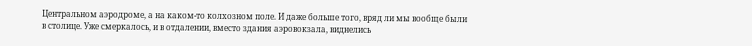Центральном аэродроме, а на каком-то колхозном поле. И даже больше того, вряд ли мы вообще были в столице. Уже смеркалось, и в отдалении, вместо здания аэровокзала, виднелись